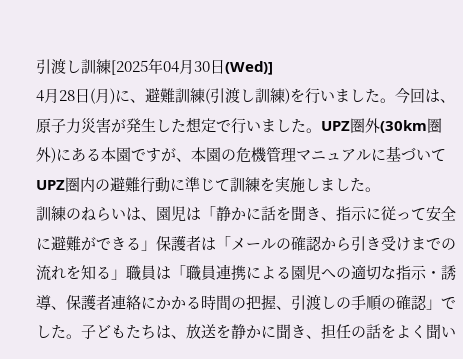引渡し訓練[2025年04月30日(Wed)]
4月28日(月)に、避難訓練(引渡し訓練)を行いました。今回は、原子力災害が発生した想定で行いました。UPZ圏外(30km圏外)にある本園ですが、本園の危機管理マニュアルに基づいてUPZ圏内の避難行動に準じて訓練を実施しました。
訓練のねらいは、園児は「静かに話を聞き、指示に従って安全に避難ができる」保護者は「メールの確認から引き受けまでの流れを知る」職員は「職員連携による園児への適切な指示・誘導、保護者連絡にかかる時間の把握、引渡しの手順の確認」でした。子どもたちは、放送を静かに聞き、担任の話をよく聞い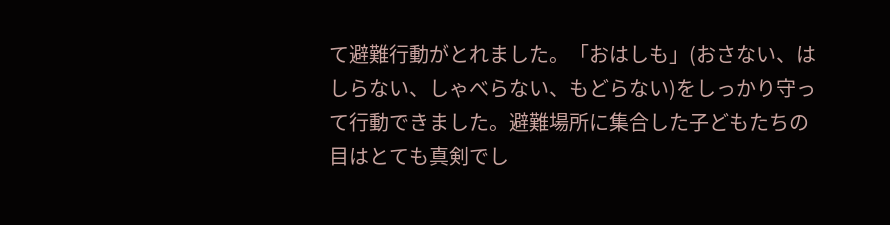て避難行動がとれました。「おはしも」(おさない、はしらない、しゃべらない、もどらない)をしっかり守って行動できました。避難場所に集合した子どもたちの目はとても真剣でし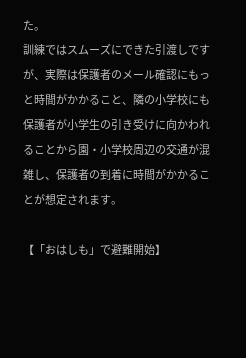た。
訓練ではスムーズにできた引渡しですが、実際は保護者のメール確認にもっと時間がかかること、隣の小学校にも保護者が小学生の引き受けに向かわれることから園・小学校周辺の交通が混雑し、保護者の到着に時間がかかることが想定されます。

【「おはしも」で避難開始】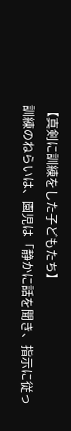【真剣に訓練をした子どもたち】
訓練のねらいは、園児は「静かに話を聞き、指示に従っ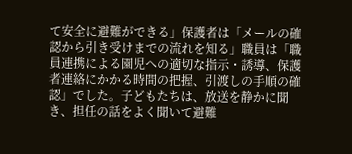て安全に避難ができる」保護者は「メールの確認から引き受けまでの流れを知る」職員は「職員連携による園児への適切な指示・誘導、保護者連絡にかかる時間の把握、引渡しの手順の確認」でした。子どもたちは、放送を静かに聞き、担任の話をよく聞いて避難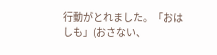行動がとれました。「おはしも」(おさない、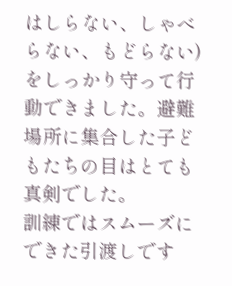はしらない、しゃべらない、もどらない)をしっかり守って行動できました。避難場所に集合した子どもたちの目はとても真剣でした。
訓練ではスムーズにできた引渡しです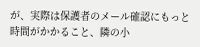が、実際は保護者のメール確認にもっと時間がかかること、隣の小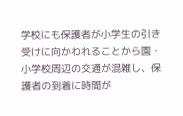学校にも保護者が小学生の引き受けに向かわれることから園・小学校周辺の交通が混雑し、保護者の到着に時間が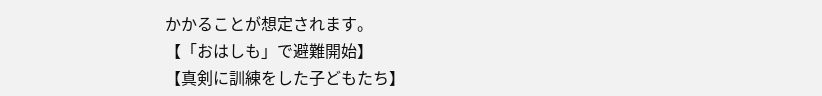かかることが想定されます。
【「おはしも」で避難開始】
【真剣に訓練をした子どもたち】